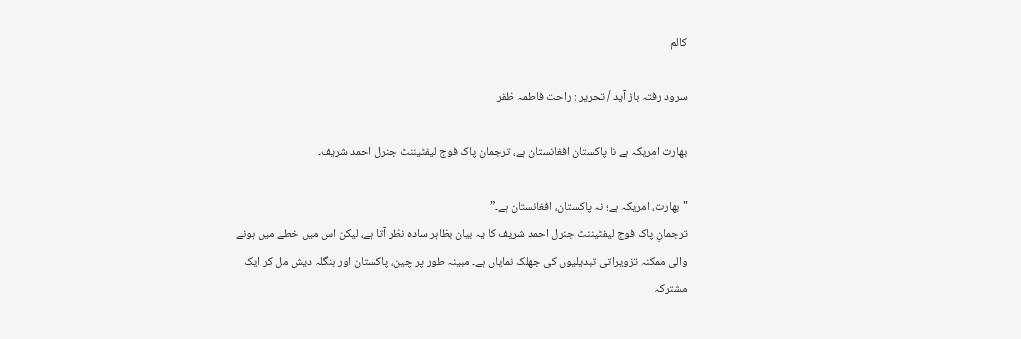کالم

سرود رفتہ باز آید / تحریر : راحت فاطمہ ظفر

بھارت امریکہ ہے نا پاکستان افغانستان ہے، ترجمان پاک فوج لیفٹیننٹ جنرل احمد شریف۔

"بھارت، امریکہ ہے؛ نہ پاکستان، افغانستان ہے۔”
ترجمانِ پاک فوج لیفٹیننٹ جنرل احمد شریف کا یہ بیان بظاہر سادہ نظر آتا ہے، لیکن اس میں خطے میں ہونے والی ممکنہ تزویراتی تبدیلیوں کی جھلک نمایاں ہے۔ مبینہ طور پر چین، پاکستان اور بنگلہ دیش مل کر ایک مشترکہ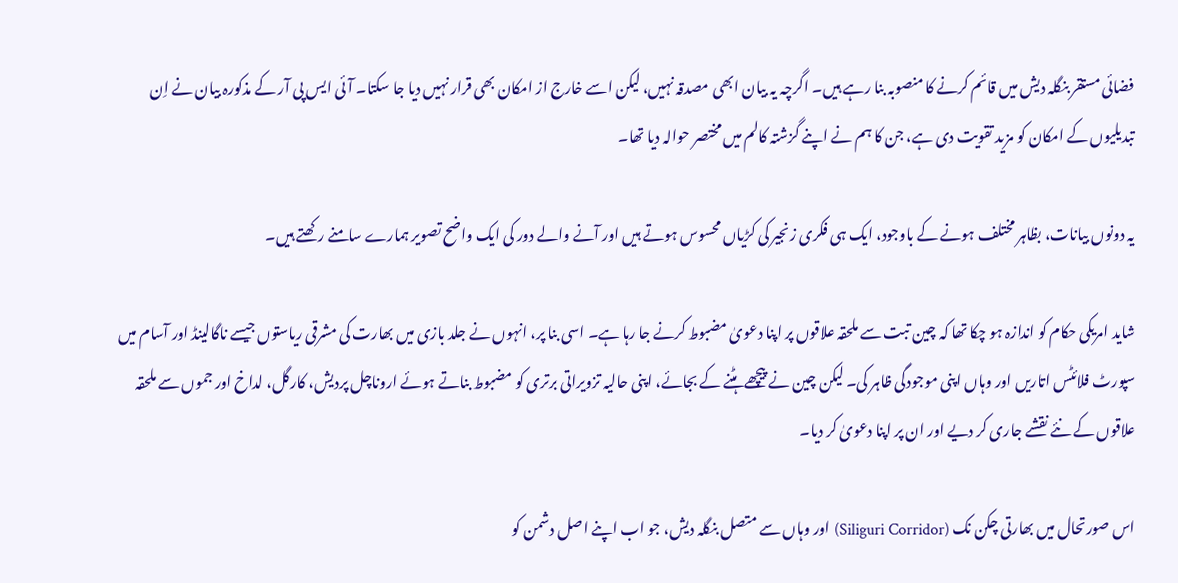فضائی مستقر بنگلہ دیش میں قائم کرنے کا منصوبہ بنا رہے ہیں۔ اگرچہ یہ بیان ابھی مصدقہ نہیں، لیکن اسے خارج از امکان بھی قرار نہیں دیا جا سکتا۔ آئی ایس پی آر کے مذکورہ بیان نے اِن تبدیلیوں کے امکان کو مزید تقویت دی ہے، جن کا ہم نے اپنے گزشتہ کالم میں مختصر حوالہ دیا تھا۔

یہ دونوں بیانات، بظاہر مختلف ہونے کے باوجود، ایک ہی فکری زنجیر کی کڑیاں محسوس ہوتے ہیں اور آنے والے دور کی ایک واضح تصویر ہمارے سامنے رکھتے ہیں۔

شاید امریکی حکام کو اندازہ ہو چکا تھا کہ چین تبت سے ملحقہ علاقوں پر اپنا دعویٰ مضبوط کرنے جا رہا ہے۔ اسی بنا پر، انہوں نے جلد بازی میں بھارت کی مشرقی ریاستوں جیسے ناگالینڈ اور آسام میں سپورٹ فلائٹس اتاریں اور وہاں اپنی موجودگی ظاہر کی۔ لیکن چین نے پیچھے ہٹنے کے بجائے، اپنی حالیہ تزویراتی برتری کو مضبوط بناتے ہوئے اروناچل پردیش، کارگل، لداخ اور جموں سے ملحقہ علاقوں کے نئے نقشے جاری کر دیے اور ان پر اپنا دعویٰ کر دیا۔

اس صورتحال میں بھارتی چکن نک (Siliguri Corridor) اور وہاں سے متصل بنگلہ دیش، جو اب اپنے اصل دشمن کو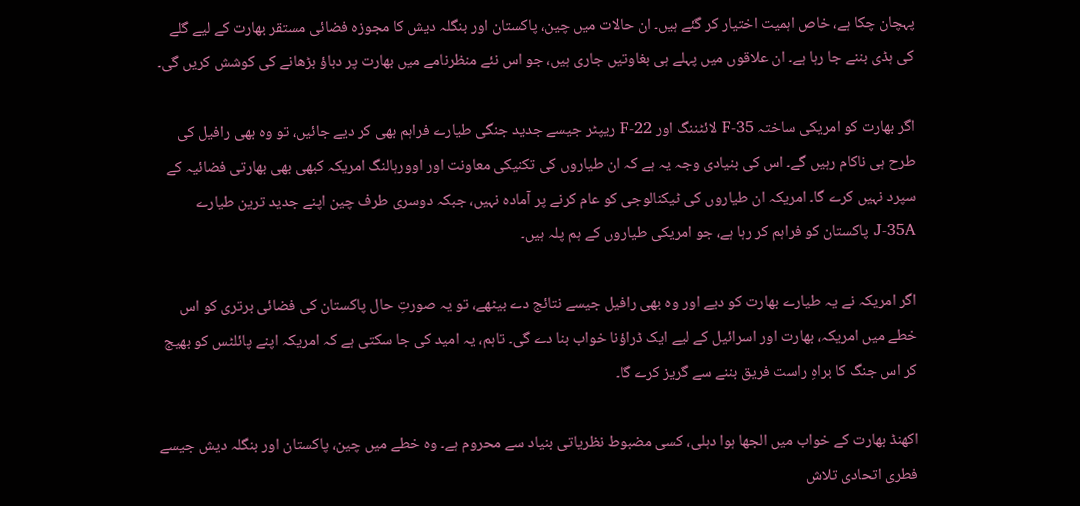پہچان چکا ہے، خاص اہمیت اختیار کر گئے ہیں۔ ان حالات میں چین، پاکستان اور بنگلہ دیش کا مجوزہ فضائی مستقر بھارت کے لیے گلے کی ہڈی بننے جا رہا ہے۔ ان علاقوں میں پہلے ہی بغاوتیں جاری ہیں، جو اس نئے منظرنامے میں بھارت پر دباؤ بڑھانے کی کوشش کریں گی۔

اگر بھارت کو امریکی ساختہ F-35 لائٹننگ اور F-22 ریپٹر جیسے جدید جنگی طیارے فراہم بھی کر دیے جائیں، تو وہ بھی رافیل کی طرح ہی ناکام رہیں گے۔ اس کی بنیادی وجہ یہ ہے کہ ان طیاروں کی تکنیکی معاونت اور اوورہالنگ امریکہ کبھی بھی بھارتی فضائیہ کے سپرد نہیں کرے گا۔ امریکہ ان طیاروں کی ٹیکنالوجی کو عام کرنے پر آمادہ نہیں، جبکہ دوسری طرف چین اپنے جدید ترین طیارے J-35A پاکستان کو فراہم کر رہا ہے، جو امریکی طیاروں کے ہم پلہ ہیں۔

اگر امریکہ نے یہ طیارے بھارت کو دیے اور وہ بھی رافیل جیسے نتائج دے بیٹھے، تو یہ صورتِ حال پاکستان کی فضائی برتری کو اس خطے میں امریکہ، بھارت اور اسرائیل کے لیے ایک ڈراؤنا خواب بنا دے گی۔ تاہم، یہ امید کی جا سکتی ہے کہ امریکہ اپنے پائلٹس کو بھیج کر اس جنگ کا براہِ راست فریق بننے سے گریز کرے گا۔

اکھنڈ بھارت کے خواب میں الجھا ہوا دہلی، کسی مضبوط نظریاتی بنیاد سے محروم ہے۔ وہ خطے میں چین، پاکستان اور بنگلہ دیش جیسے فطری اتحادی تلاش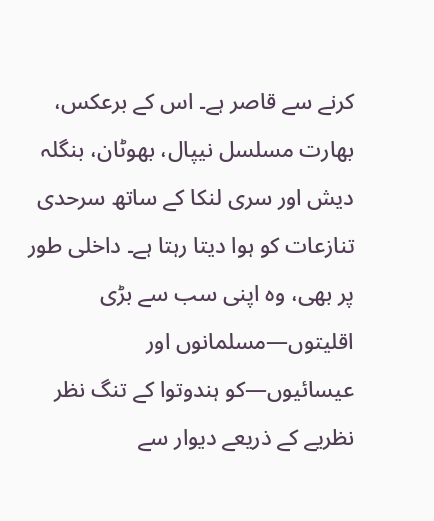کرنے سے قاصر ہے۔ اس کے برعکس، بھارت مسلسل نیپال، بھوٹان، بنگلہ دیش اور سری لنکا کے ساتھ سرحدی تنازعات کو ہوا دیتا رہتا ہے۔ داخلی طور پر بھی، وہ اپنی سب سے بڑی اقلیتوں—مسلمانوں اور عیسائیوں—کو ہندوتوا کے تنگ نظر نظریے کے ذریعے دیوار سے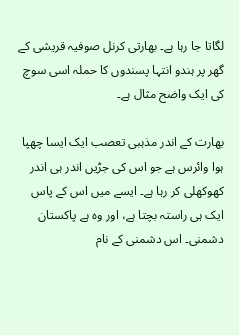لگاتا جا رہا ہے۔ بھارتی کرنل صوفیہ قریشی کے گھر پر ہندو انتہا پسندوں کا حملہ اسی سوچ کی ایک واضح مثال ہے۔

بھارت کے اندر مذہبی تعصب ایک ایسا چھپا ہوا وائرس ہے جو اس کی جڑیں اندر ہی اندر کھوکھلی کر رہا ہے۔ ایسے میں اس کے پاس ایک ہی راستہ بچتا ہے، اور وہ ہے پاکستان دشمنی۔ اس دشمنی کے نام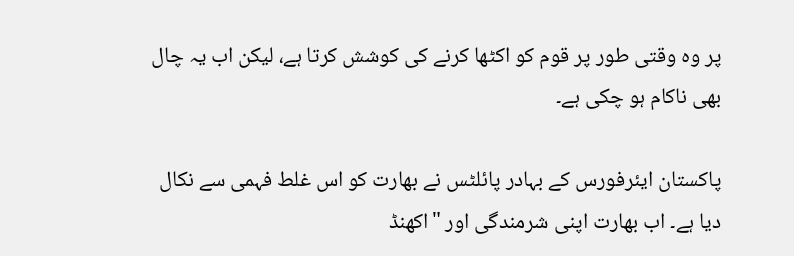پر وہ وقتی طور پر قوم کو اکٹھا کرنے کی کوشش کرتا ہے، لیکن اب یہ چال بھی ناکام ہو چکی ہے۔

پاکستان ایئرفورس کے بہادر پائلٹس نے بھارت کو اس غلط فہمی سے نکال دیا ہے۔ اب بھارت اپنی شرمندگی اور "اکھنڈ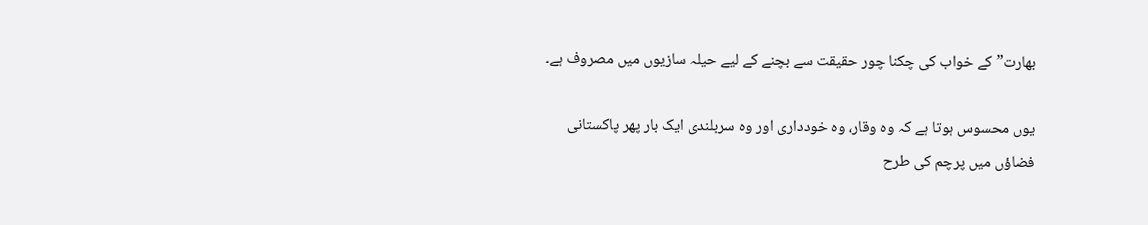بھارت” کے خواب کی چکنا چور حقیقت سے بچنے کے لیے حیلہ سازیوں میں مصروف ہے۔

یوں محسوس ہوتا ہے کہ وہ وقار، وہ خودداری اور وہ سربلندی ایک بار پھر پاکستانی فضاؤں میں پرچم کی طرح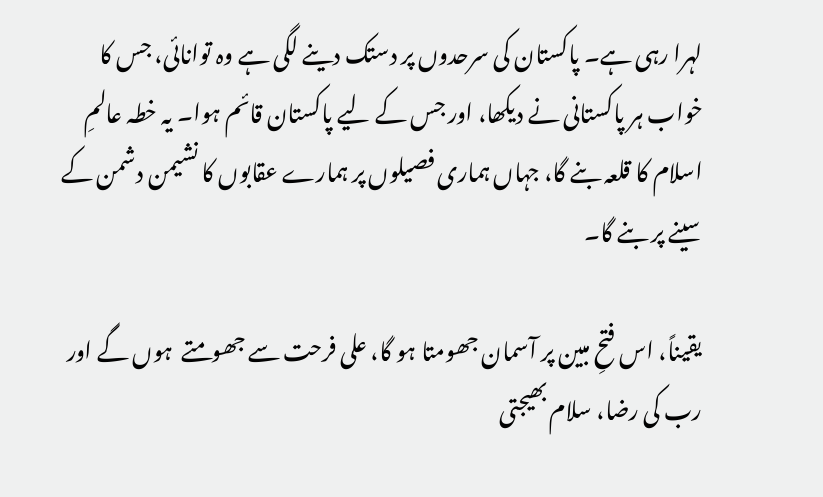لہرا رہی ہے۔ پاکستان کی سرحدوں پر دستک دینے لگی ہے وہ توانائی، جس کا خواب ہر پاکستانی نے دیکھا، اور جس کے لیے پاکستان قائم ہوا۔ یہ خطہ عالمِ اسلام کا قلعہ بنے گا، جہاں ہماری فصیلوں پر ہمارے عقابوں کا نشیمن دشمن کے سینے پر بنے گا۔

یقیناً، اس فتحِ مبین پر آسمان جھومتا ہو گا، علی فرحت سے جھومتے  ہوں گے اور رب کی رضا، سلام بھیجتی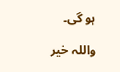ہو گی۔

واللہ خیر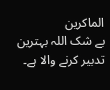الماکرین
بے شک اللہ بہترین تدبیر کرنے والا ہے۔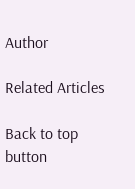Author

Related Articles

Back to top button